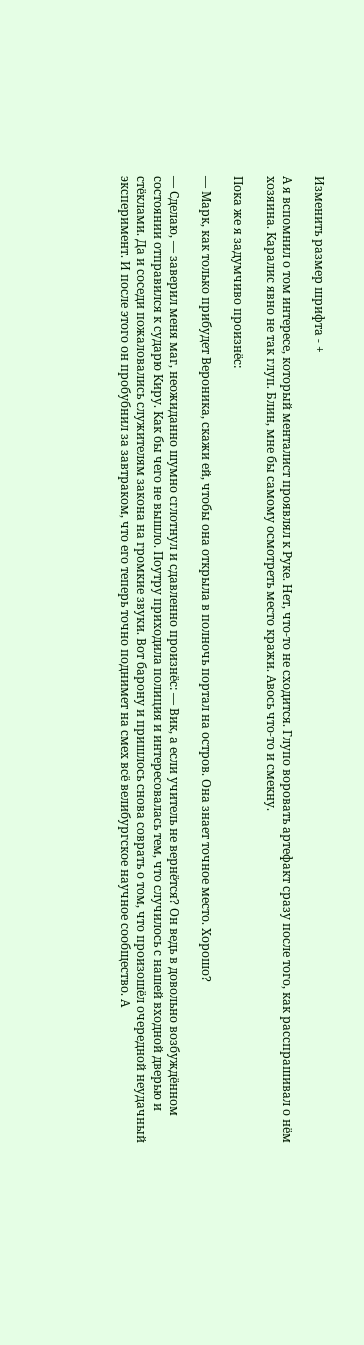Изменить размер шрифта - +

А я вспомнил о том интересе, который менталист проявлял к Руке. Нет, что-то не сходится. Глупо воровать артефакт сразу после того, как расспрашивал о нём хозяина. Каралис явно не так глуп. Блин, мне бы самому осмотреть место кражи. Авось что-то и смекну.

Пока же я задумчиво произнёс:

— Марк, как только прибудет Вероника, скажи ей, чтобы она открыла в полночь портал на остров. Она знает точное место. Хорошо?

— Сделаю, — заверил меня маг, неожиданно шумно сглотнул и сдавленно произнёс: — Вик, а если учитель не вернётся? Он ведь в довольно возбуждённом состоянии отправился к сударю Киру. Как бы чего не вышло. Поутру приходила полиция и интересовалась тем, что случилось с нашей входной дверью и стёклами. Да и соседи пожаловались служителям закона на громкие звуки. Вот барону и пришлось снова соврать о том, что произошёл очередной неудачный эксперимент. И после этого он пробубнил за завтраком, что его теперь точно поднимет на смех всё велибургское научное сообщество. А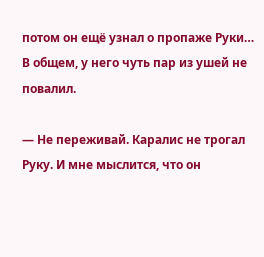потом он ещё узнал о пропаже Руки… В общем, у него чуть пар из ушей не повалил.

— Не переживай. Каралис не трогал Руку. И мне мыслится, что он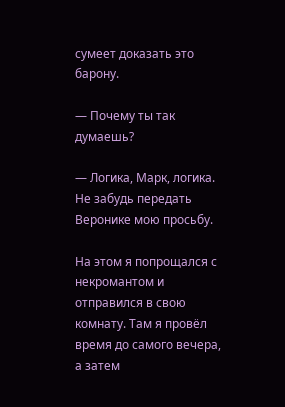сумеет доказать это барону.

— Почему ты так думаешь?

— Логика, Марк, логика. Не забудь передать Веронике мою просьбу.

На этом я попрощался с некромантом и отправился в свою комнату. Там я провёл время до самого вечера, а затем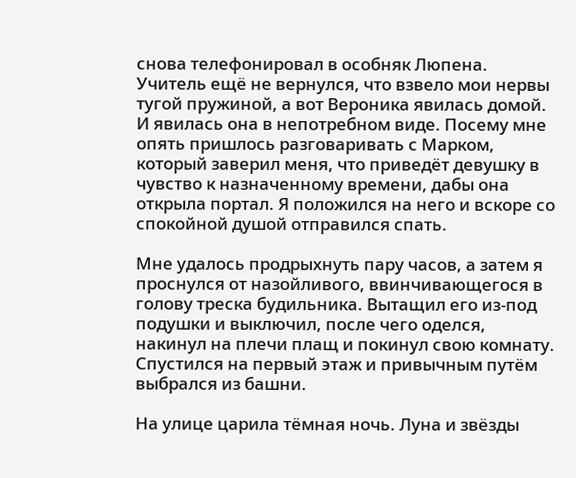снова телефонировал в особняк Люпена. Учитель ещё не вернулся, что взвело мои нервы тугой пружиной, а вот Вероника явилась домой. И явилась она в непотребном виде. Посему мне опять пришлось разговаривать с Марком, который заверил меня, что приведёт девушку в чувство к назначенному времени, дабы она открыла портал. Я положился на него и вскоре со спокойной душой отправился спать.

Мне удалось продрыхнуть пару часов, а затем я проснулся от назойливого, ввинчивающегося в голову треска будильника. Вытащил его из-под подушки и выключил, после чего оделся, накинул на плечи плащ и покинул свою комнату. Спустился на первый этаж и привычным путём выбрался из башни.

На улице царила тёмная ночь. Луна и звёзды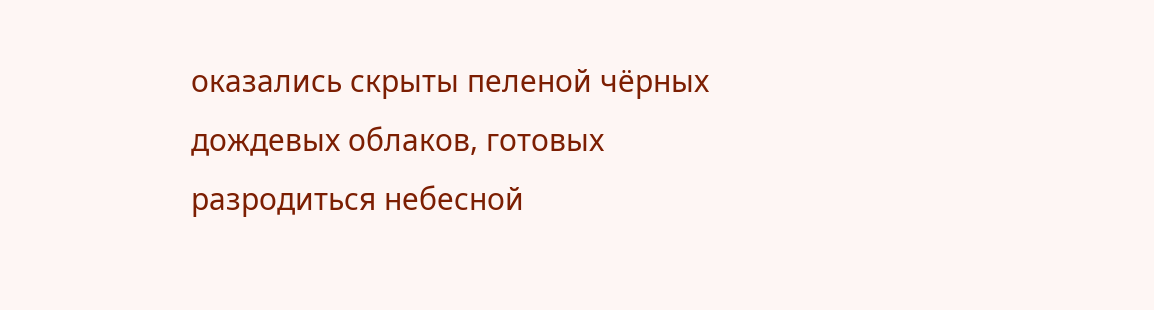оказались скрыты пеленой чёрных дождевых облаков, готовых разродиться небесной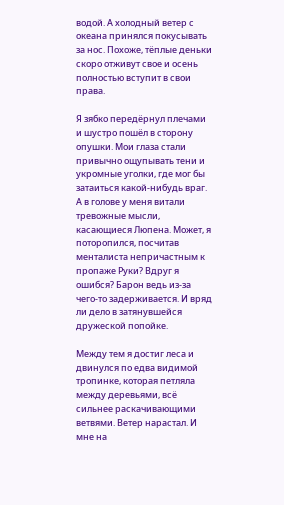водой. А холодный ветер с океана принялся покусывать за нос. Похоже, тёплые деньки скоро отживут свое и осень полностью вступит в свои права.

Я зябко передёрнул плечами и шустро пошёл в сторону опушки. Мои глаза стали привычно ощупывать тени и укромные уголки, где мог бы затаиться какой-нибудь враг. А в голове у меня витали тревожные мысли, касающиеся Люпена. Может, я поторопился, посчитав менталиста непричастным к пропаже Руки? Вдруг я ошибся? Барон ведь из-за чего-то задерживается. И вряд ли дело в затянувшейся дружеской попойке.

Между тем я достиг леса и двинулся по едва видимой тропинке, которая петляла между деревьями, всё сильнее раскачивающими ветвями. Ветер нарастал. И мне на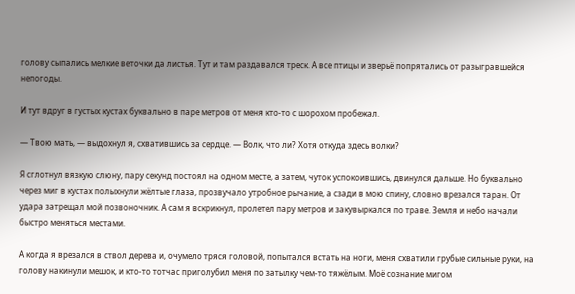голову сыпались мелкие веточки да листья. Тут и там раздавался треск. А все птицы и зверьё попрятались от разыгравшейся непогоды.

И тут вдруг в густых кустах буквально в паре метров от меня кто-то с шорохом пробежал.

— Твою мать, — выдохнул я, схватившись за сердце. — Волк, что ли? Хотя откуда здесь волки?

Я сглотнул вязкую слюну, пару секунд постоял на одном месте, а затем, чуток успокоившись, двинулся дальше. Но буквально через миг в кустах полыхнули жёлтые глаза, прозвучало утробное рычание, а сзади в мою спину, словно врезался таран. От удара затрещал мой позвоночник. А сам я вскрикнул, пролетел пару метров и закувыркался по траве. Земля и небо начали быстро меняться местами.

А когда я врезался в ствол дерева и, очумело тряся головой, попытался встать на ноги, меня схватили грубые сильные руки, на голову накинули мешок, и кто-то тотчас приголубил меня по затылку чем-то тяжёлым. Моё сознание мигом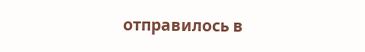отправилось в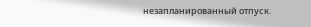незапланированный отпуск.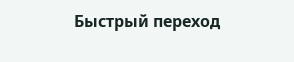Быстрый переход